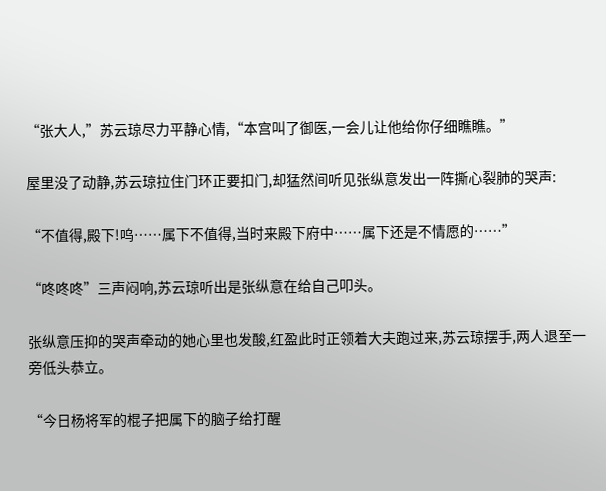“张大人,”苏云琼尽力平静心情,“本宫叫了御医,一会儿让他给你仔细瞧瞧。”

屋里没了动静,苏云琼拉住门环正要扣门,却猛然间听见张纵意发出一阵撕心裂肺的哭声:

“不值得,殿下!呜……属下不值得,当时来殿下府中……属下还是不情愿的……”

“咚咚咚”三声闷响,苏云琼听出是张纵意在给自己叩头。

张纵意压抑的哭声牵动的她心里也发酸,红盈此时正领着大夫跑过来,苏云琼摆手,两人退至一旁低头恭立。

“今日杨将军的棍子把属下的脑子给打醒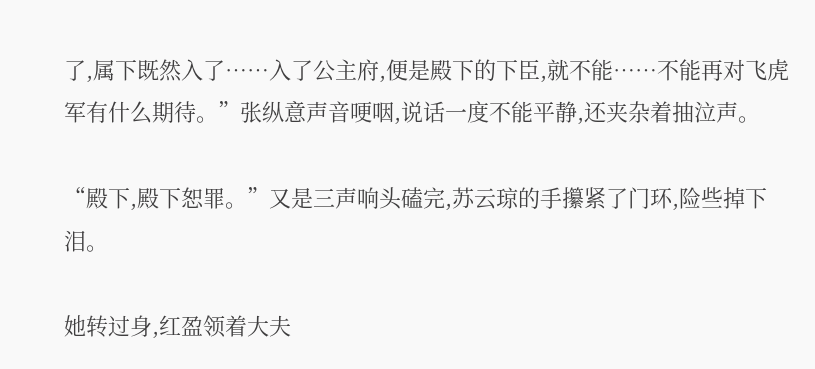了,属下既然入了……入了公主府,便是殿下的下臣,就不能……不能再对飞虎军有什么期待。”张纵意声音哽咽,说话一度不能平静,还夹杂着抽泣声。

“殿下,殿下恕罪。”又是三声响头磕完,苏云琼的手攥紧了门环,险些掉下泪。

她转过身,红盈领着大夫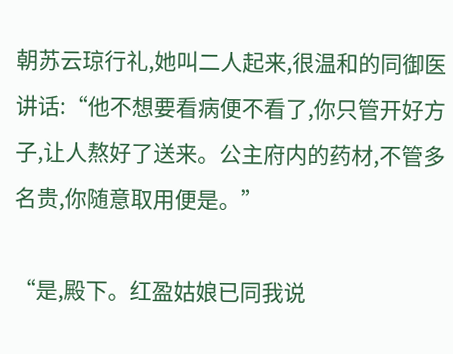朝苏云琼行礼,她叫二人起来,很温和的同御医讲话:“他不想要看病便不看了,你只管开好方子,让人熬好了送来。公主府内的药材,不管多名贵,你随意取用便是。”

“是,殿下。红盈姑娘已同我说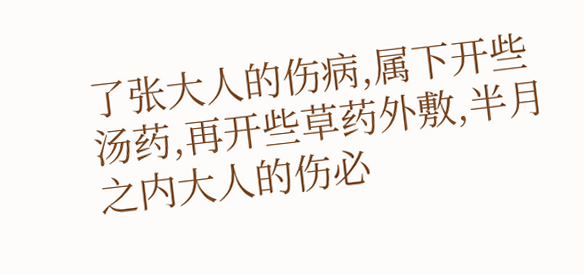了张大人的伤病,属下开些汤药,再开些草药外敷,半月之内大人的伤必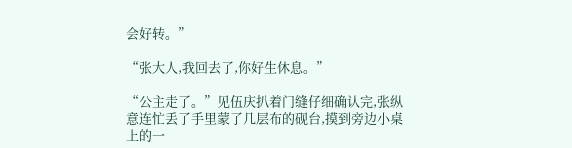会好转。”

“张大人,我回去了,你好生休息。”

“公主走了。”见伍庆扒着门缝仔细确认完,张纵意连忙丢了手里蒙了几层布的砚台,摸到旁边小桌上的一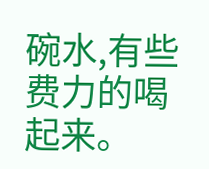碗水,有些费力的喝起来。